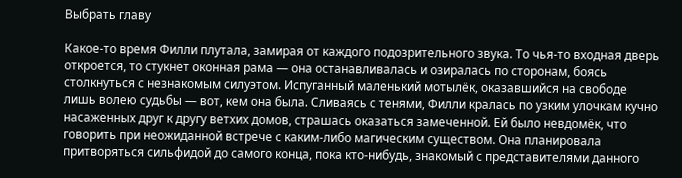Выбрать главу

Какое-то время Филли плутала, замирая от каждого подозрительного звука. То чья-то входная дверь откроется, то стукнет оконная рама — она останавливалась и озиралась по сторонам, боясь столкнуться с незнакомым силуэтом. Испуганный маленький мотылёк, оказавшийся на свободе лишь волею судьбы — вот, кем она была. Сливаясь с тенями, Филли кралась по узким улочкам кучно насаженных друг к другу ветхих домов, страшась оказаться замеченной. Ей было невдомёк, что говорить при неожиданной встрече с каким-либо магическим существом. Она планировала притворяться сильфидой до самого конца, пока кто-нибудь, знакомый с представителями данного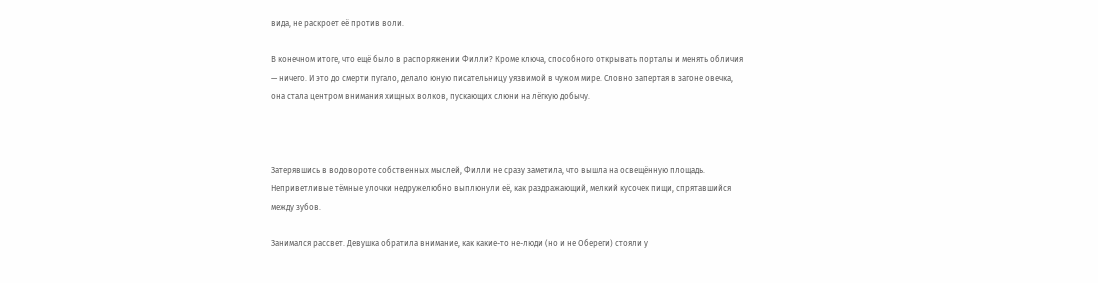вида, не раскроет её против воли.

В конечном итоге, что ещё было в распоряжении Филли? Кроме ключа, способного открывать порталы и менять обличия — ничего. И это до смерти пугало, делало юную писательницу уязвимой в чужом мире. Словно запертая в загоне овечка, она стала центром внимания хищных волков, пускающих слюни на лёгкую добычу.



Затерявшись в водовороте собственных мыслей, Филли не сразу заметила, что вышла на освещённую площадь. Неприветливые тёмные улочки недружелюбно выплюнули её, как раздражающий, мелкий кусочек пищи, спрятавшийся между зубов.

Занимался рассвет. Девушка обратила внимание, как какие-то не-люди (но и не Обереги) стояли у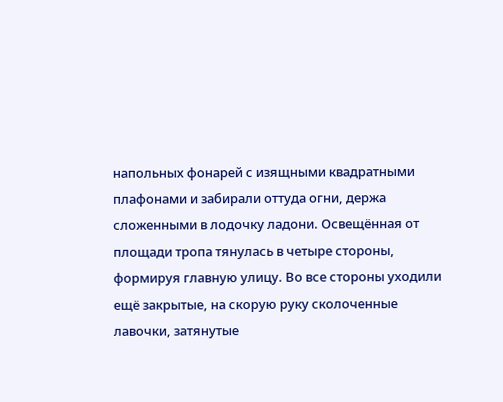напольных фонарей с изящными квадратными плафонами и забирали оттуда огни, держа сложенными в лодочку ладони. Освещённая от площади тропа тянулась в четыре стороны, формируя главную улицу. Во все стороны уходили ещё закрытые, на скорую руку сколоченные лавочки, затянутые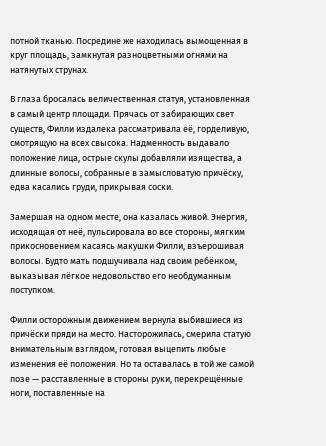потной тканью. Посредине же находилась вымощенная в круг площадь, замкнутая разноцветными огнями на натянутых струнах.

В глаза бросалась величественная статуя, установленная в самый центр площади. Прячась от забирающих свет существ, Филли издалека рассматривала её, горделивую, смотрящую на всех свысока. Надменность выдавало положение лица, острые скулы добавляли изящества, а длинные волосы, собранные в замысловатую причёску, едва касались груди, прикрывая соски.

Замершая на одном месте, она казалась живой. Энергия, исходящая от неё, пульсировала во все стороны, мягким прикосновением касаясь макушки Филли, взъерошивая волосы. Будто мать подшучивала над своим ребёнком, выказывая лёгкое недовольство его необдуманным поступком.

Филли осторожным движением вернула выбившиеся из причёски пряди на место. Насторожилась, смерила статую внимательным взглядом, готовая выцепить любые изменения её положения. Но та оставалась в той же самой позе — расставленные в стороны руки, перекрещённые ноги, поставленные на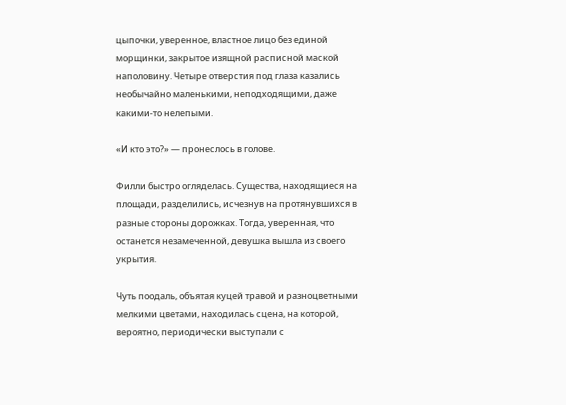цыпочки, уверенное, властное лицо без единой морщинки, закрытое изящной расписной маской наполовину. Четыре отверстия под глаза казались необычайно маленькими, неподходящими, даже какими-то нелепыми.

«И кто это?» — пронеслось в голове.

Филли быстро огляделась. Существа, находящиеся на площади, разделились, исчезнув на протянувшихся в разные стороны дорожках. Тогда, уверенная, что останется незамеченной, девушка вышла из своего укрытия.

Чуть поодаль, объятая куцей травой и разноцветными мелкими цветами, находилась сцена, на которой, вероятно, периодически выступали с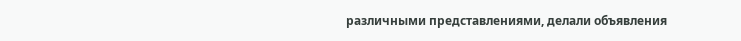различными представлениями, делали объявления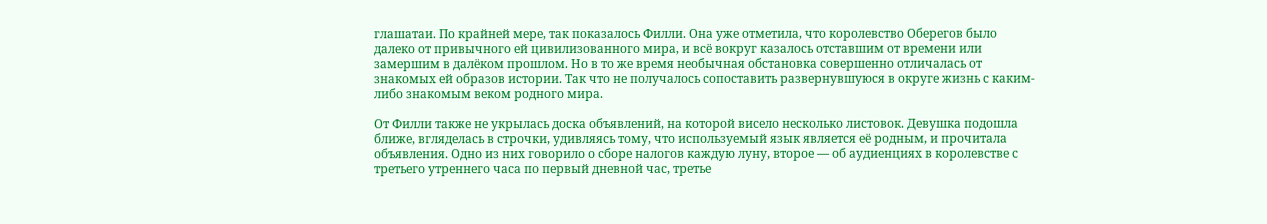глашатаи. По крайней мере, так показалось Филли. Она уже отметила, что королевство Оберегов было далеко от привычного ей цивилизованного мира, и всё вокруг казалось отставшим от времени или замершим в далёком прошлом. Но в то же время необычная обстановка совершенно отличалась от знакомых ей образов истории. Так что не получалось сопоставить развернувшуюся в округе жизнь с каким-либо знакомым веком родного мира.

От Филли также не укрылась доска объявлений, на которой висело несколько листовок. Девушка подошла ближе, вгляделась в строчки, удивляясь тому, что используемый язык является её родным, и прочитала объявления. Одно из них говорило о сборе налогов каждую луну, второе — об аудиенциях в королевстве с третьего утреннего часа по первый дневной час, третье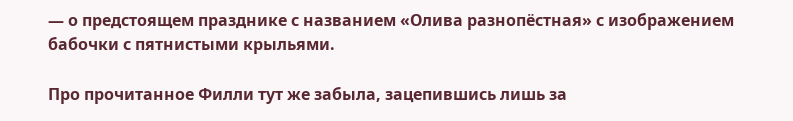— о предстоящем празднике с названием «Олива разнопёстная» с изображением бабочки с пятнистыми крыльями.

Про прочитанное Филли тут же забыла, зацепившись лишь за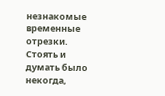незнакомые временные отрезки. Стоять и думать было некогда,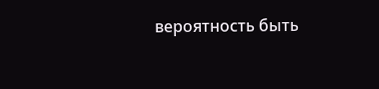вероятность быть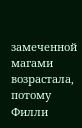замеченной магами возрастала, потому Филли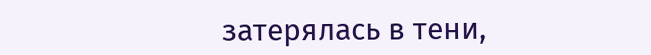затерялась в тени,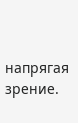напрягая зрение.